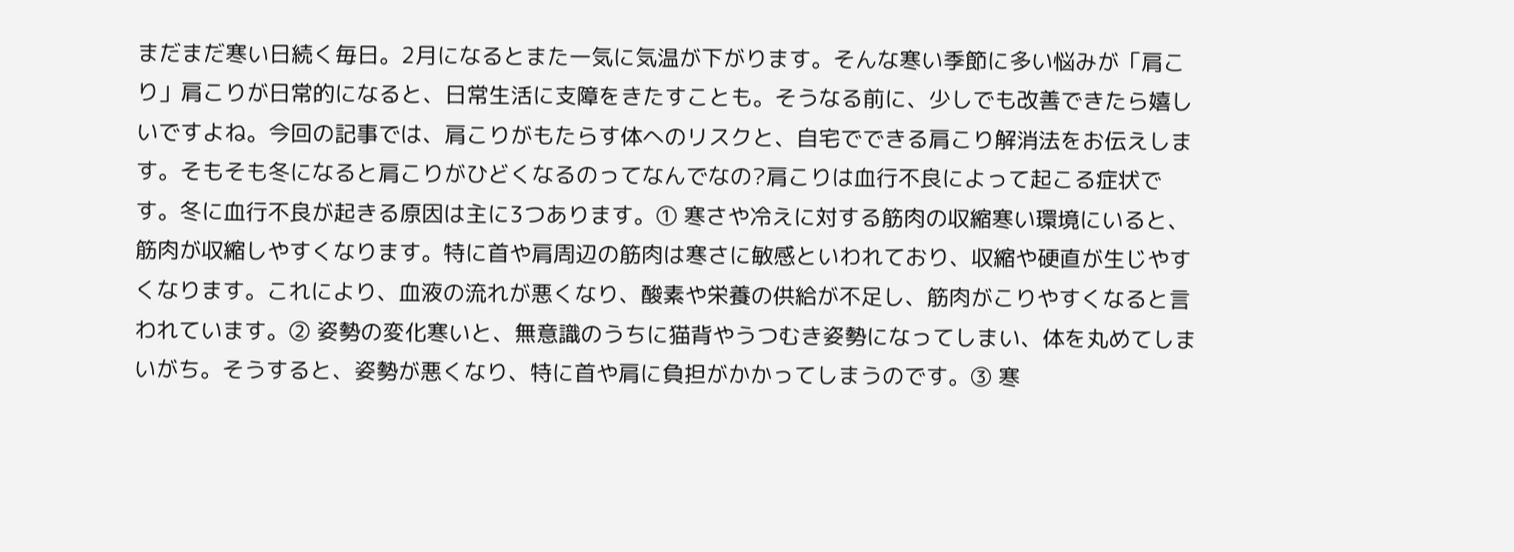まだまだ寒い日続く毎日。2月になるとまた一気に気温が下がります。そんな寒い季節に多い悩みが「肩こり」肩こりが日常的になると、日常生活に支障をきたすことも。そうなる前に、少しでも改善できたら嬉しいですよね。今回の記事では、肩こりがもたらす体へのリスクと、自宅でできる肩こり解消法をお伝えします。そもそも冬になると肩こりがひどくなるのってなんでなの?肩こりは血行不良によって起こる症状です。冬に血行不良が起きる原因は主に3つあります。① 寒さや冷えに対する筋肉の収縮寒い環境にいると、筋肉が収縮しやすくなります。特に首や肩周辺の筋肉は寒さに敏感といわれており、収縮や硬直が生じやすくなります。これにより、血液の流れが悪くなり、酸素や栄養の供給が不足し、筋肉がこりやすくなると言われています。② 姿勢の変化寒いと、無意識のうちに猫背やうつむき姿勢になってしまい、体を丸めてしまいがち。そうすると、姿勢が悪くなり、特に首や肩に負担がかかってしまうのです。③ 寒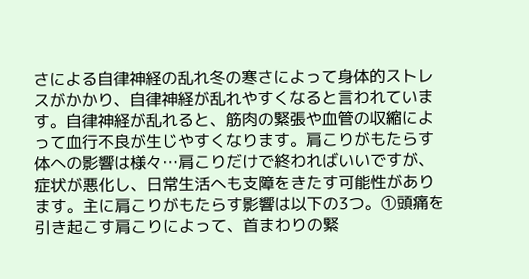さによる自律神経の乱れ冬の寒さによって身体的ストレスがかかり、自律神経が乱れやすくなると言われています。自律神経が乱れると、筋肉の緊張や血管の収縮によって血行不良が生じやすくなります。肩こりがもたらす体への影響は様々…肩こりだけで終わればいいですが、症状が悪化し、日常生活へも支障をきたす可能性があります。主に肩こりがもたらす影響は以下の3つ。①頭痛を引き起こす肩こりによって、首まわりの緊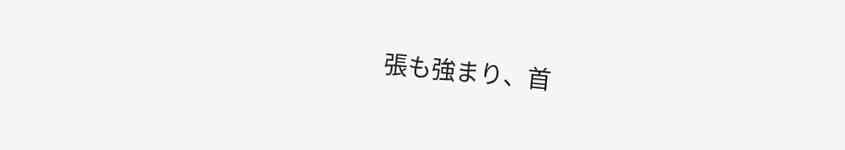張も強まり、首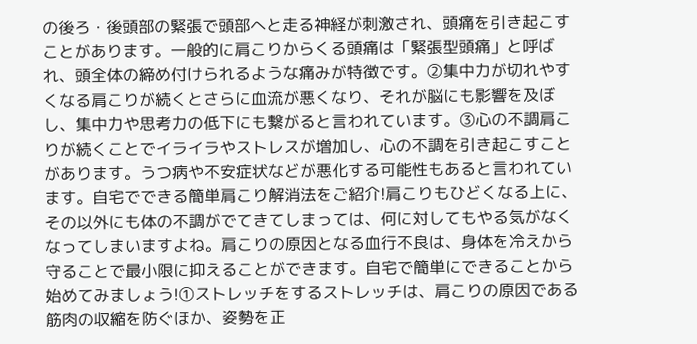の後ろ・後頭部の緊張で頭部へと走る神経が刺激され、頭痛を引き起こすことがあります。一般的に肩こりからくる頭痛は「緊張型頭痛」と呼ばれ、頭全体の締め付けられるような痛みが特徴です。②集中力が切れやすくなる肩こりが続くとさらに血流が悪くなり、それが脳にも影響を及ぼし、集中力や思考力の低下にも繋がると言われています。③心の不調肩こりが続くことでイライラやストレスが増加し、心の不調を引き起こすことがあります。うつ病や不安症状などが悪化する可能性もあると言われています。自宅でできる簡単肩こり解消法をご紹介!肩こりもひどくなる上に、その以外にも体の不調がでてきてしまっては、何に対してもやる気がなくなってしまいますよね。肩こりの原因となる血行不良は、身体を冷えから守ることで最小限に抑えることができます。自宅で簡単にできることから始めてみましょう!①ストレッチをするストレッチは、肩こりの原因である筋肉の収縮を防ぐほか、姿勢を正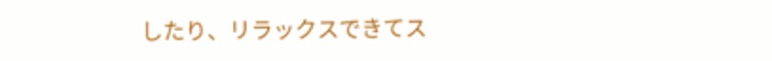したり、リラックスできてス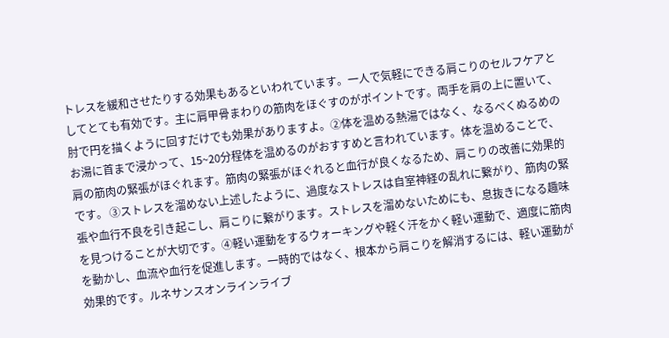トレスを緩和させたりする効果もあるといわれています。一人で気軽にできる肩こりのセルフケアとしてとても有効です。主に肩甲骨まわりの筋肉をほぐすのがポイントです。両手を肩の上に置いて、肘で円を描くように回すだけでも効果がありますよ。②体を温める熱湯ではなく、なるべくぬるめのお湯に首まで浸かって、15~20分程体を温めるのがおすすめと言われています。体を温めることで、肩の筋肉の緊張がほぐれます。筋肉の緊張がほぐれると血行が良くなるため、肩こりの改善に効果的です。 ③ストレスを溜めない上述したように、過度なストレスは自室神経の乱れに繋がり、筋肉の緊張や血行不良を引き起こし、肩こりに繋がります。ストレスを溜めないためにも、息抜きになる趣味を見つけることが大切です。④軽い運動をするウォーキングや軽く汗をかく軽い運動で、適度に筋肉を動かし、血流や血行を促進します。一時的ではなく、根本から肩こりを解消するには、軽い運動が効果的です。ルネサンスオンラインライブ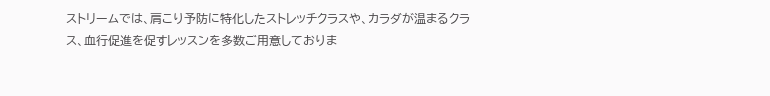ストリームでは、肩こり予防に特化したストレッチクラスや、カラダが温まるクラス、血行促進を促すレッスンを多数ご用意しておりま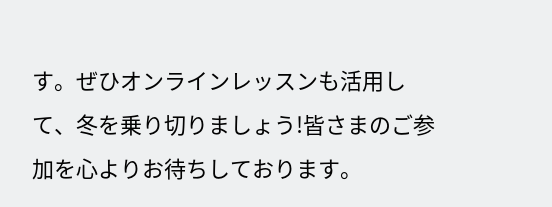す。ぜひオンラインレッスンも活用して、冬を乗り切りましょう!皆さまのご参加を心よりお待ちしております。